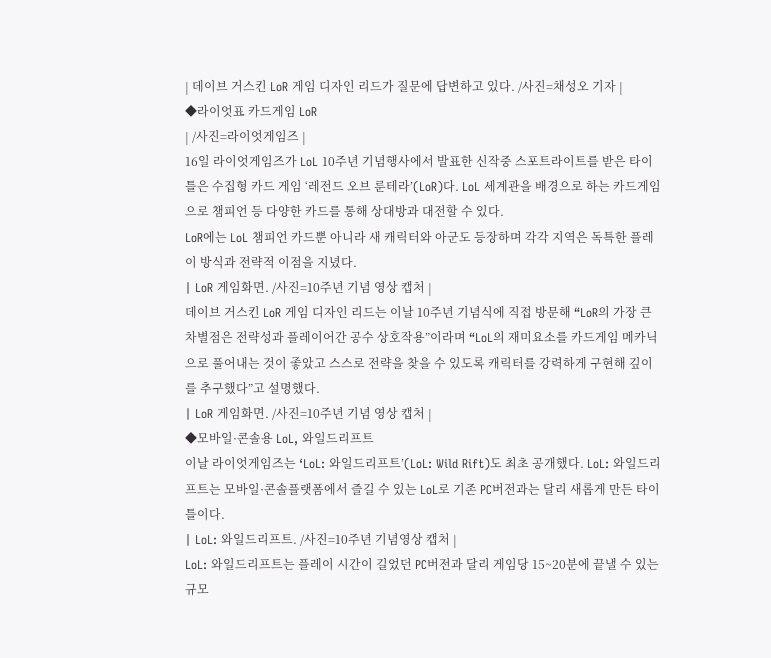| 데이브 거스킨 LoR 게임 디자인 리드가 질문에 답변하고 있다. /사진=채성오 기자 |
◆라이엇표 카드게임 LoR
| /사진=라이엇게임즈 |
16일 라이엇게임즈가 LoL 10주년 기념행사에서 발표한 신작중 스포트라이트를 받은 타이틀은 수집형 카드 게임 ‘레전드 오브 룬테라’(LoR)다. LoL 세계관을 배경으로 하는 카드게임으로 챔피언 등 다양한 카드를 통해 상대방과 대전할 수 있다.
LoR에는 LoL 챔피언 카드뿐 아니라 새 캐릭터와 아군도 등장하며 각각 지역은 독특한 플레이 방식과 전략적 이점을 지녔다.
| LoR 게임화면. /사진=10주년 기념 영상 캡처 |
데이브 거스킨 LoR 게임 디자인 리드는 이날 10주년 기념식에 직접 방문해 “LoR의 가장 큰 차별점은 전략성과 플레이어간 공수 상호작용”이라며 “LoL의 재미요소를 카드게임 메카닉으로 풀어내는 것이 좋았고 스스로 전략을 찾을 수 있도록 캐릭터를 강력하게 구현해 깊이를 추구했다”고 설명했다.
| LoR 게임화면. /사진=10주년 기념 영상 캡처 |
◆모바일·콘솔용 LoL, 와일드리프트
이날 라이엇게임즈는 ‘LoL: 와일드리프트’(LoL: Wild Rift)도 최초 공개했다. LoL: 와일드리프트는 모바일·콘솔플랫폼에서 즐길 수 있는 LoL로 기존 PC버전과는 달리 새롭게 만든 타이틀이다.
| LoL: 와일드리프트. /사진=10주년 기념영상 캡처 |
LoL: 와일드리프트는 플레이 시간이 길었던 PC버전과 달리 게임당 15~20분에 끝낼 수 있는 규모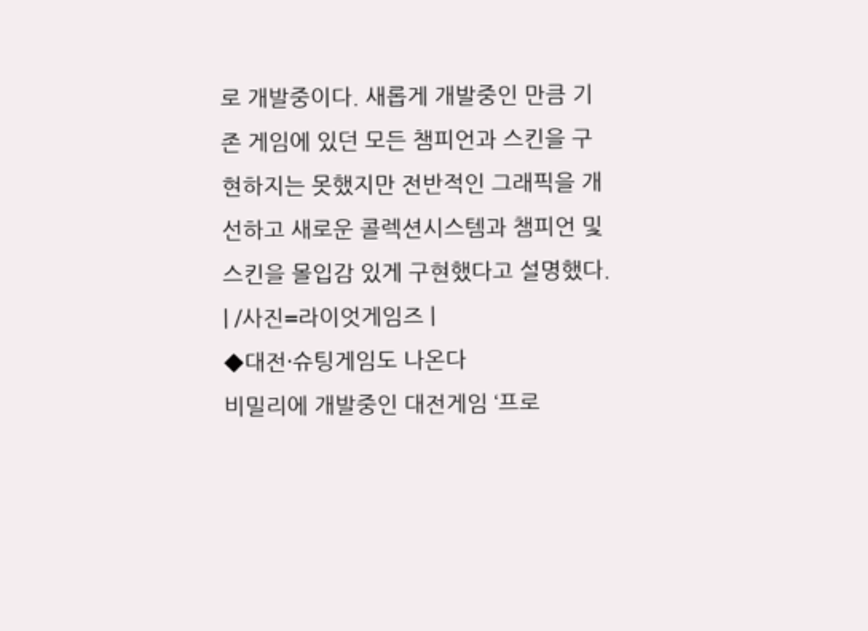로 개발중이다. 새롭게 개발중인 만큼 기존 게임에 있던 모든 챔피언과 스킨을 구현하지는 못했지만 전반적인 그래픽을 개선하고 새로운 콜렉션시스템과 챔피언 및 스킨을 몰입감 있게 구현했다고 설명했다.
| /사진=라이엇게임즈 |
◆대전·슈팅게임도 나온다
비밀리에 개발중인 대전게임 ‘프로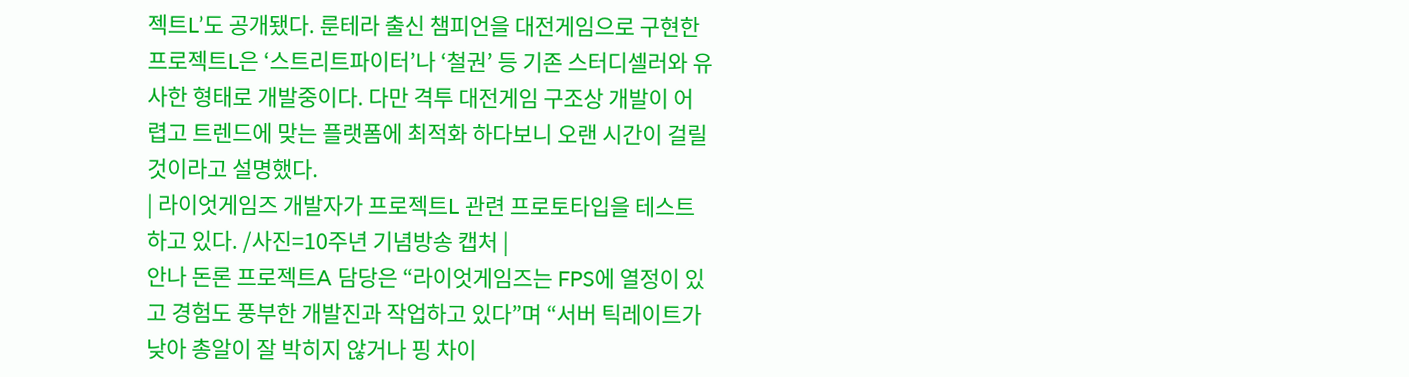젝트L’도 공개됐다. 룬테라 출신 챔피언을 대전게임으로 구현한 프로젝트L은 ‘스트리트파이터’나 ‘철권’ 등 기존 스터디셀러와 유사한 형태로 개발중이다. 다만 격투 대전게임 구조상 개발이 어렵고 트렌드에 맞는 플랫폼에 최적화 하다보니 오랜 시간이 걸릴 것이라고 설명했다.
| 라이엇게임즈 개발자가 프로젝트L 관련 프로토타입을 테스트하고 있다. /사진=10주년 기념방송 캡처 |
안나 돈론 프로젝트A 담당은 “라이엇게임즈는 FPS에 열정이 있고 경험도 풍부한 개발진과 작업하고 있다”며 “서버 틱레이트가 낮아 총알이 잘 박히지 않거나 핑 차이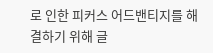로 인한 피커스 어드밴티지를 해결하기 위해 글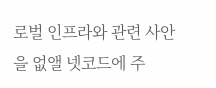로벌 인프라와 관련 사안을 없앨 넷코드에 주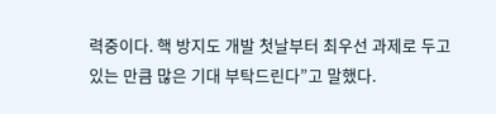력중이다. 핵 방지도 개발 첫날부터 최우선 과제로 두고 있는 만큼 많은 기대 부탁드린다”고 말했다.